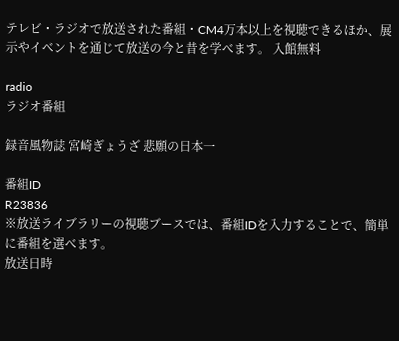テレビ・ラジオで放送された番組・CM4万本以上を視聴できるほか、展示やイベントを通じて放送の今と昔を学べます。 入館無料

radio
ラジオ番組

録音風物誌 宮崎ぎょうざ 悲願の日本一

番組ID
R23836
※放送ライブラリーの視聴ブースでは、番組IDを入力することで、簡単に番組を選べます。
放送日時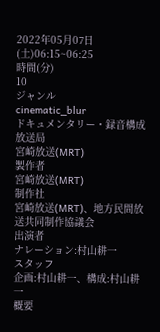2022年05月07日(土)06:15~06:25
時間(分)
10
ジャンル
cinematic_blur
ドキュメンタリー・録音構成
放送局
宮崎放送(MRT)
製作者
宮崎放送(MRT)
制作社
宮崎放送(MRT)、地方民間放送共同制作協議会
出演者
ナレーション:村山耕一
スタッフ
企画:村山耕一、構成:村山耕一
概要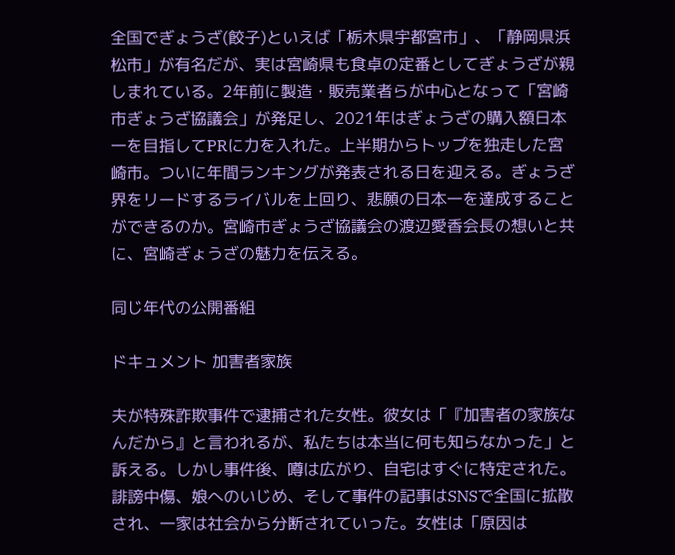全国でぎょうざ(餃子)といえば「栃木県宇都宮市」、「静岡県浜松市」が有名だが、実は宮崎県も食卓の定番としてぎょうざが親しまれている。2年前に製造・販売業者らが中心となって「宮崎市ぎょうざ協議会」が発足し、2021年はぎょうざの購入額日本一を目指してPRに力を入れた。上半期からトップを独走した宮崎市。ついに年間ランキングが発表される日を迎える。ぎょうざ界をリードするライバルを上回り、悲願の日本一を達成することができるのか。宮崎市ぎょうざ協議会の渡辺愛香会長の想いと共に、宮崎ぎょうざの魅力を伝える。

同じ年代の公開番組

ドキュメント 加害者家族

夫が特殊詐欺事件で逮捕された女性。彼女は「『加害者の家族なんだから』と言われるが、私たちは本当に何も知らなかった」と訴える。しかし事件後、噂は広がり、自宅はすぐに特定された。誹謗中傷、娘へのいじめ、そして事件の記事はSNSで全国に拡散され、一家は社会から分断されていった。女性は「原因は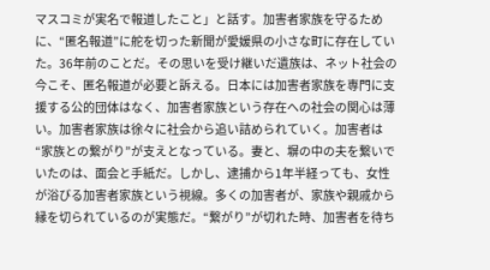マスコミが実名で報道したこと」と話す。加害者家族を守るために、“匿名報道”に舵を切った新聞が愛媛県の小さな町に存在していた。36年前のことだ。その思いを受け継いだ遺族は、ネット社会の今こそ、匿名報道が必要と訴える。日本には加害者家族を専門に支援する公的団体はなく、加害者家族という存在への社会の関心は薄い。加害者家族は徐々に社会から追い詰められていく。加害者は“家族との繋がり”が支えとなっている。妻と、塀の中の夫を繋いでいたのは、面会と手紙だ。しかし、逮捕から1年半経っても、女性が浴びる加害者家族という視線。多くの加害者が、家族や親戚から縁を切られているのが実態だ。“繋がり”が切れた時、加害者を待ち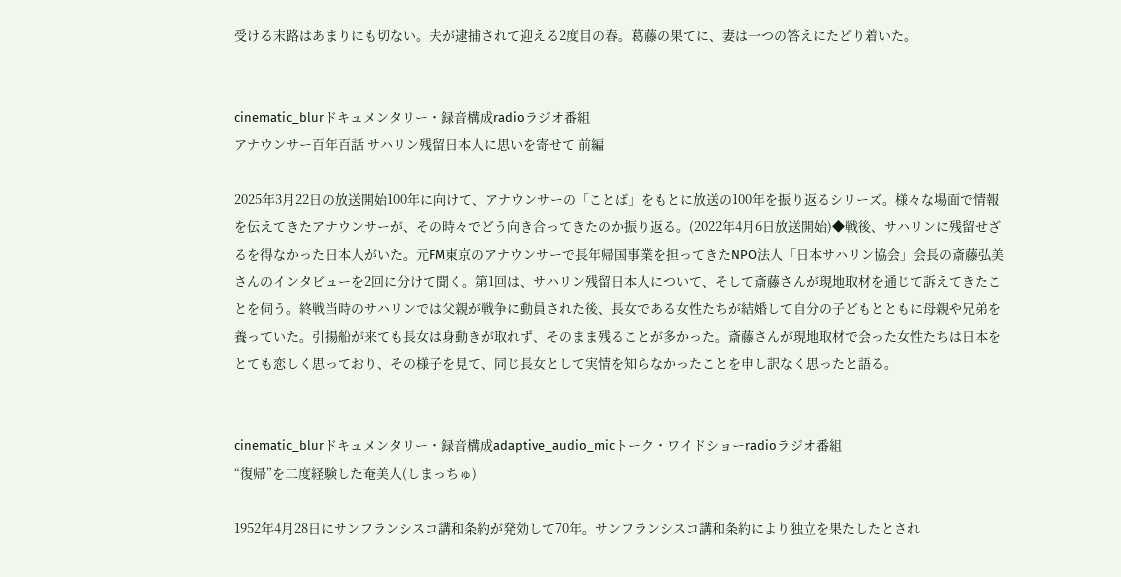受ける末路はあまりにも切ない。夫が逮捕されて迎える2度目の春。葛藤の果てに、妻は一つの答えにたどり着いた。


cinematic_blurドキュメンタリー・録音構成radioラジオ番組
アナウンサー百年百話 サハリン残留日本人に思いを寄せて 前編

2025年3月22日の放送開始100年に向けて、アナウンサーの「ことば」をもとに放送の100年を振り返るシリーズ。様々な場面で情報を伝えてきたアナウンサーが、その時々でどう向き合ってきたのか振り返る。(2022年4月6日放送開始)◆戦後、サハリンに残留せざるを得なかった日本人がいた。元FM東京のアナウンサーで長年帰国事業を担ってきたNPO法人「日本サハリン協会」会長の斎藤弘美さんのインタビューを2回に分けて聞く。第1回は、サハリン残留日本人について、そして斎藤さんが現地取材を通じて訴えてきたことを伺う。終戦当時のサハリンでは父親が戦争に動員された後、長女である女性たちが結婚して自分の子どもとともに母親や兄弟を養っていた。引揚船が来ても長女は身動きが取れず、そのまま残ることが多かった。斎藤さんが現地取材で会った女性たちは日本をとても恋しく思っており、その様子を見て、同じ長女として実情を知らなかったことを申し訳なく思ったと語る。


cinematic_blurドキュメンタリー・録音構成adaptive_audio_micトーク・ワイドショーradioラジオ番組
“復帰”を二度経験した奄美人(しまっちゅ)

1952年4月28日にサンフランシスコ講和条約が発効して70年。サンフランシスコ講和条約により独立を果たしたとされ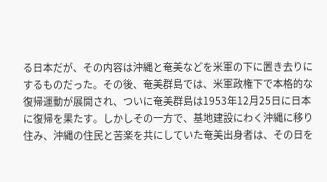る日本だが、その内容は沖縄と奄美などを米軍の下に置き去りにするものだった。その後、奄美群島では、米軍政権下で本格的な復帰運動が展開され、ついに奄美群島は1953年12月25日に日本に復帰を果たす。しかしその一方で、基地建設にわく沖縄に移り住み、沖縄の住民と苦楽を共にしていた奄美出身者は、その日を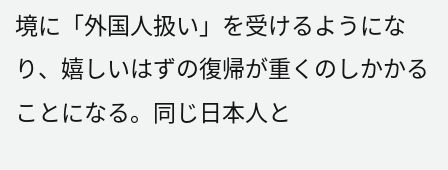境に「外国人扱い」を受けるようになり、嬉しいはずの復帰が重くのしかかることになる。同じ日本人と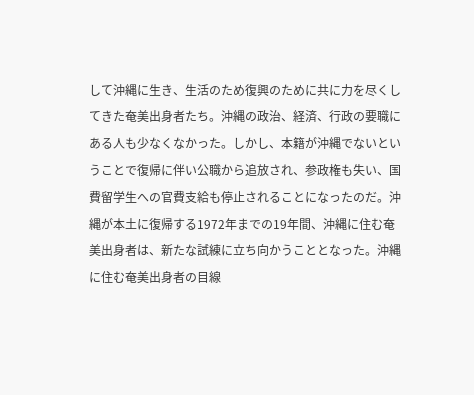して沖縄に生き、生活のため復興のために共に力を尽くしてきた奄美出身者たち。沖縄の政治、経済、行政の要職にある人も少なくなかった。しかし、本籍が沖縄でないということで復帰に伴い公職から追放され、参政権も失い、国費留学生への官費支給も停止されることになったのだ。沖縄が本土に復帰する1972年までの19年間、沖縄に住む奄美出身者は、新たな試練に立ち向かうこととなった。沖縄に住む奄美出身者の目線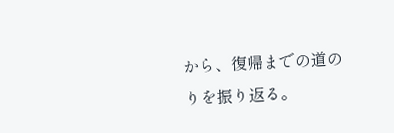から、復帰までの道のりを振り返る。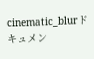cinematic_blurドキュメン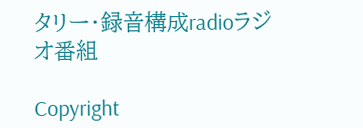タリー・録音構成radioラジオ番組

Copyright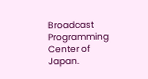Broadcast Programming Center of Japan.